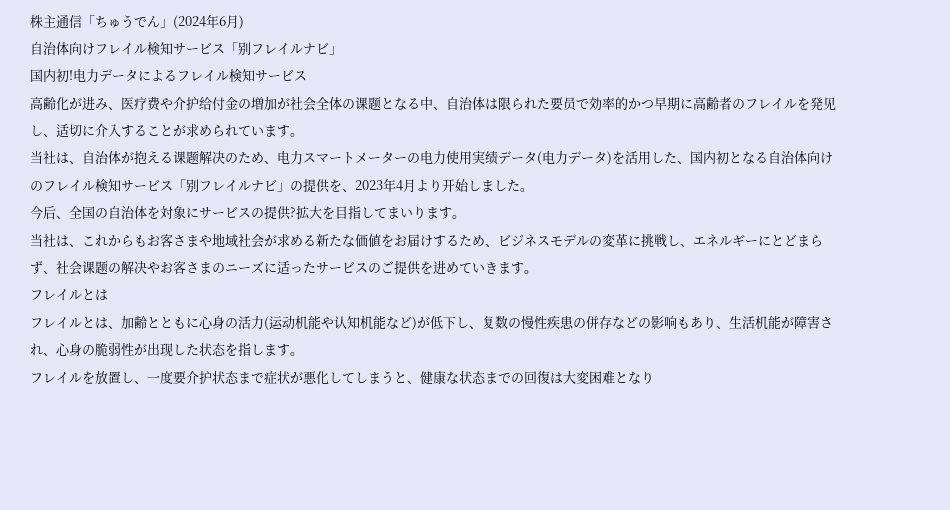株主通信「ちゅうでん」(2024年6月)
自治体向けフレイル検知サービス「别フレイルナビ」
国内初!电力データによるフレイル検知サービス
高齢化が进み、医疗费や介护给付金の増加が社会全体の课题となる中、自治体は限られた要员で効率的かつ早期に高齢者のフレイルを発见し、适切に介入することが求められています。
当社は、自治体が抱える课题解决のため、电力スマートメーターの电力使用実绩データ(电力データ)を活用した、国内初となる自治体向けのフレイル検知サービス「别フレイルナビ」の提供を、2023年4月より开始しました。
今后、全国の自治体を対象にサービスの提供?拡大を目指してまいります。
当社は、これからもお客さまや地域社会が求める新たな価値をお届けするため、ビジネスモデルの変革に挑戦し、エネルギーにとどまらず、社会课题の解决やお客さまのニーズに适ったサービスのご提供を进めていきます。
フレイルとは
フレイルとは、加齢とともに心身の活力(运动机能や认知机能など)が低下し、复数の慢性疾患の併存などの影响もあり、生活机能が障害され、心身の脆弱性が出现した状态を指します。
フレイルを放置し、一度要介护状态まで症状が悪化してしまうと、健康な状态までの回復は大変困难となり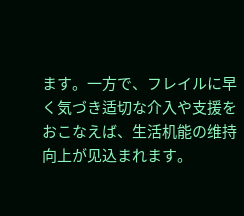ます。一方で、フレイルに早く気づき适切な介入や支援をおこなえば、生活机能の维持向上が见込まれます。